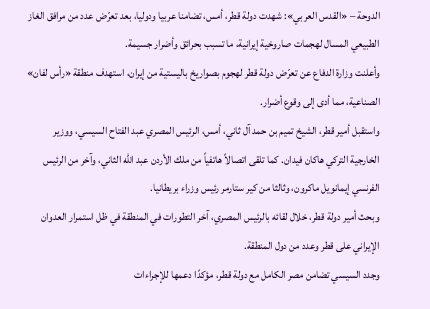الدوحة – «القدس العربي»: شهدت دولة قطر، أمس، تضامنا عربيا ودوليا، بعد تعرّض عدد من مرافق الغاز الطبيعي المسال لهجمات صاروخية إيرانية، ما تسبب بحرائق وأضرار جسيمة.
وأعلنت وزارة الدفاع عن تعرّض دولة قطر لهجوم بصواريخ باليستية من إيران، استهدف منطقة «رأس لفان» الصناعية، مما أدى إلى وقوع أضرار.
واستقبل أمير قطر، الشيخ تميم بن حمد آل ثاني، أمس، الرئيس المصري عبد الفتاح السيسي، ووزير الخارجية التركي هاكان فيدان. كما تلقى اتصالاً هاتفياً من ملك الأردن عبد الله الثاني، وآخر من الرئيس الفرنسي إيمانويل ماكرون، وثالثا من كير ستارمر رئيس وزراء بريطانيا.
وبحث أمير دولة قطر، خلال لقائه بالرئيس المصري، آخر التطورات في المنطقة في ظل استمرار العدوان الإيراني على قطر وعدد من دول المنطقة.
وجدد السيسي تضامن مصر الكامل مع دولة قطر، مؤكدًا دعمها للإجراءات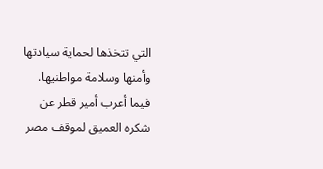التي تتخذها لحماية سيادتها وأمنها وسلامة مواطنيها.
فيما أعرب أمير قطر عن شكره العميق لموقف مصر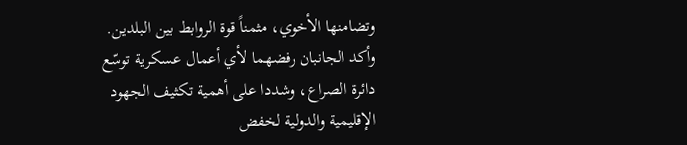وتضامنها الأخوي، مثمناً قوة الروابط بين البلدين.
وأكد الجانبان رفضهما لأي أعمال عسكرية توسّع دائرة الصراع، وشددا على أهمية تكثيف الجهود الإقليمية والدولية لخفض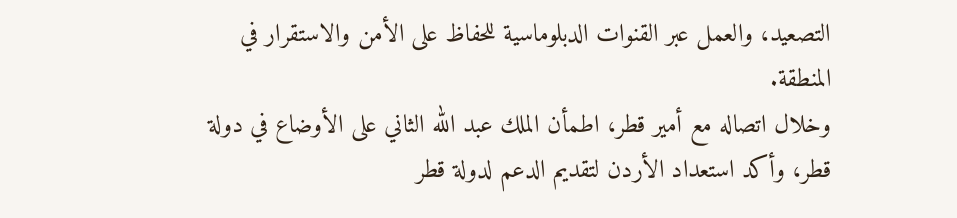التصعيد، والعمل عبر القنوات الدبلوماسية للحفاظ على الأمن والاستقرار في المنطقة.
وخلال اتصاله مع أمير قطر، اطمأن الملك عبد الله الثاني على الأوضاع في دولة قطر، وأكد استعداد الأردن لتقديم الدعم لدولة قطر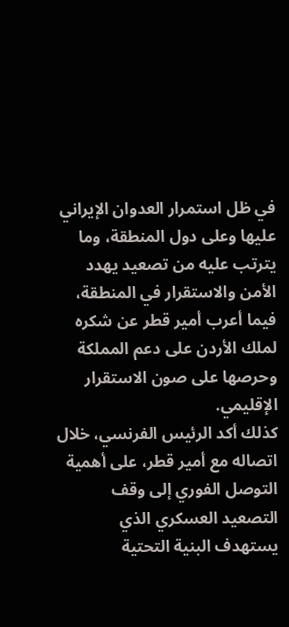في ظل استمرار العدوان الإيراني عليها وعلى دول المنطقة، وما يترتب عليه من تصعيد يهدد الأمن والاستقرار في المنطقة، فيما أعرب أمير قطر عن شكره لملك الأردن على دعم المملكة وحرصها على صون الاستقرار الإقليمي.
كذلك أكد الرئيس الفرنسي، خلال اتصاله مع أمير قطر، على أهمية التوصل الفوري إلى وقف التصعيد العسكري الذي يستهدف البنية التحتية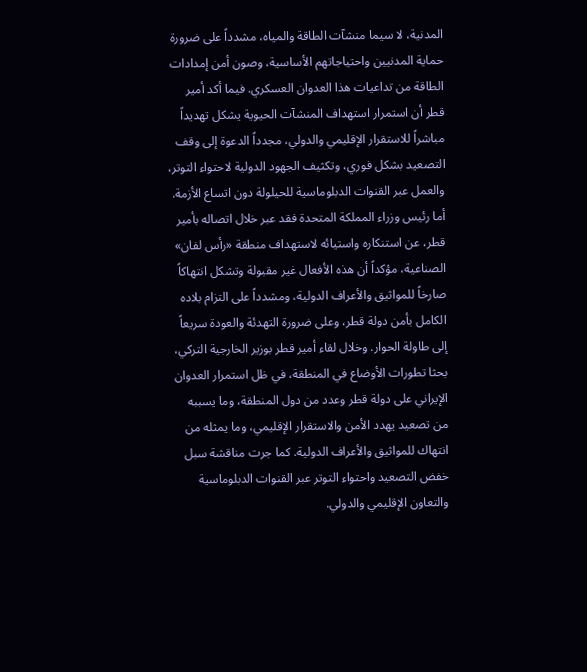المدنية، لا سيما منشآت الطاقة والمياه، مشدداً على ضرورة حماية المدنيين واحتياجاتهم الأساسية، وصون أمن إمدادات الطاقة من تداعيات هذا العدوان العسكري. فيما أكد أمير قطر أن استمرار استهداف المنشآت الحيوية يشكل تهديداً مباشراً للاستقرار الإقليمي والدولي، مجدداً الدعوة إلى وقف التصعيد بشكل فوري، وتكثيف الجهود الدولية لاحتواء التوتر، والعمل عبر القنوات الدبلوماسية للحيلولة دون اتساع الأزمة.
أما رئيس وزراء المملكة المتحدة فقد عبر خلال اتصاله بأمير قطر، عن استنكاره واستيائه لاستهداف منطقة «رأس لفان» الصناعية، مؤكداً أن هذه الأفعال غير مقبولة وتشكل انتهاكاً صارخاً للمواثيق والأعراف الدولية، ومشدداً على التزام بلاده الكامل بأمن دولة قطر، وعلى ضرورة التهدئة والعودة سريعاً إلى طاولة الحوار. وخلال لقاء أمير قطر بوزير الخارجية التركي، بحثا تطورات الأوضاع في المنطقة، في ظل استمرار العدوان الإيراني على دولة قطر وعدد من دول المنطقة، وما يسببه من تصعيد يهدد الأمن والاستقرار الإقليمي، وما يمثله من انتهاك للمواثيق والأعراف الدولية. كما جرت مناقشة سبل خفض التصعيد واحتواء التوتر عبر القنوات الدبلوماسية والتعاون الإقليمي والدولي.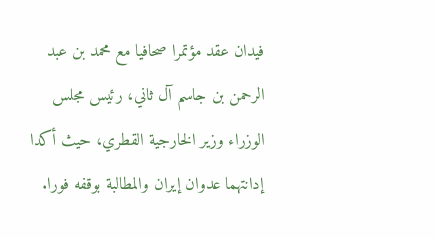فيدان عقد مؤتمرا صحافيا مع محمد بن عبد الرحمن بن جاسم آل ثاني، رئيس مجلس الوزراء وزير الخارجية القطري، حيث أكدا إدانتهما عدوان إيران والمطالبة بوقفه فورا.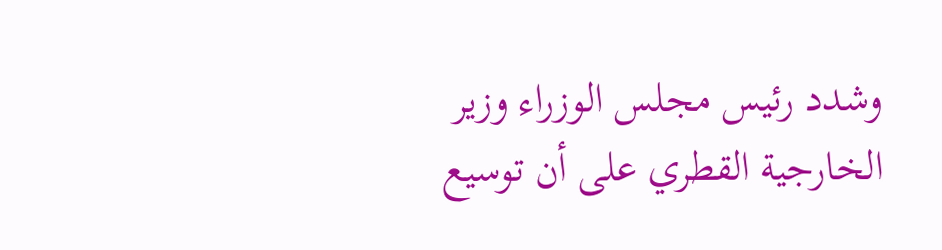وشدد رئيس مجلس الوزراء وزير الخارجية القطري على أن توسيع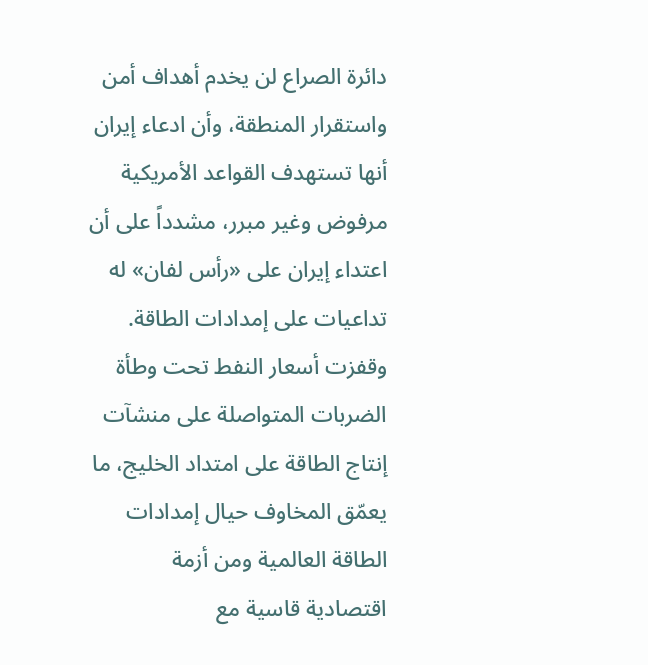دائرة الصراع لن يخدم أهداف أمن واستقرار المنطقة، وأن ادعاء إيران أنها تستهدف القواعد الأمريكية مرفوض وغير مبرر، مشدداً على أن اعتداء إيران على «رأس لفان» له تداعيات على إمدادات الطاقة.
وقفزت أسعار النفط تحت وطأة الضربات المتواصلة على منشآت إنتاج الطاقة على امتداد الخليج، ما يعمّق المخاوف حيال إمدادات الطاقة العالمية ومن أزمة اقتصادية قاسية مع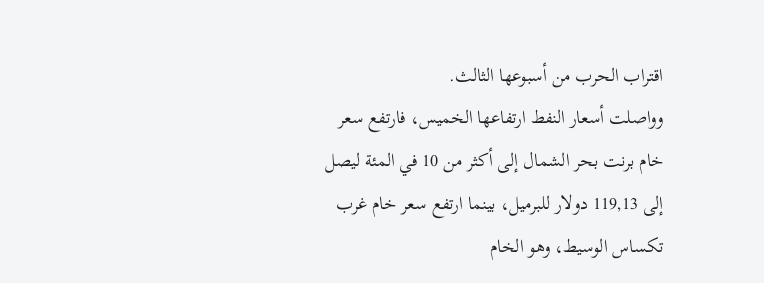اقتراب الحرب من أسبوعها الثالث.
وواصلت أسعار النفط ارتفاعها الخميس، فارتفع سعر خام برنت بحر الشمال إلى أكثر من 10 في المئة ليصل إلى 119,13 دولار للبرميل، بينما ارتفع سعر خام غرب تكساس الوسيط، وهو الخام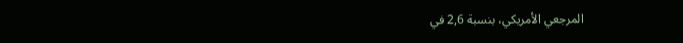المرجعي الأمريكي، بنسبة 2,6 في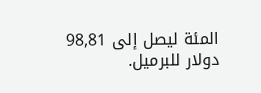المئة ليصل إلى 98,81 دولار للبرميل.